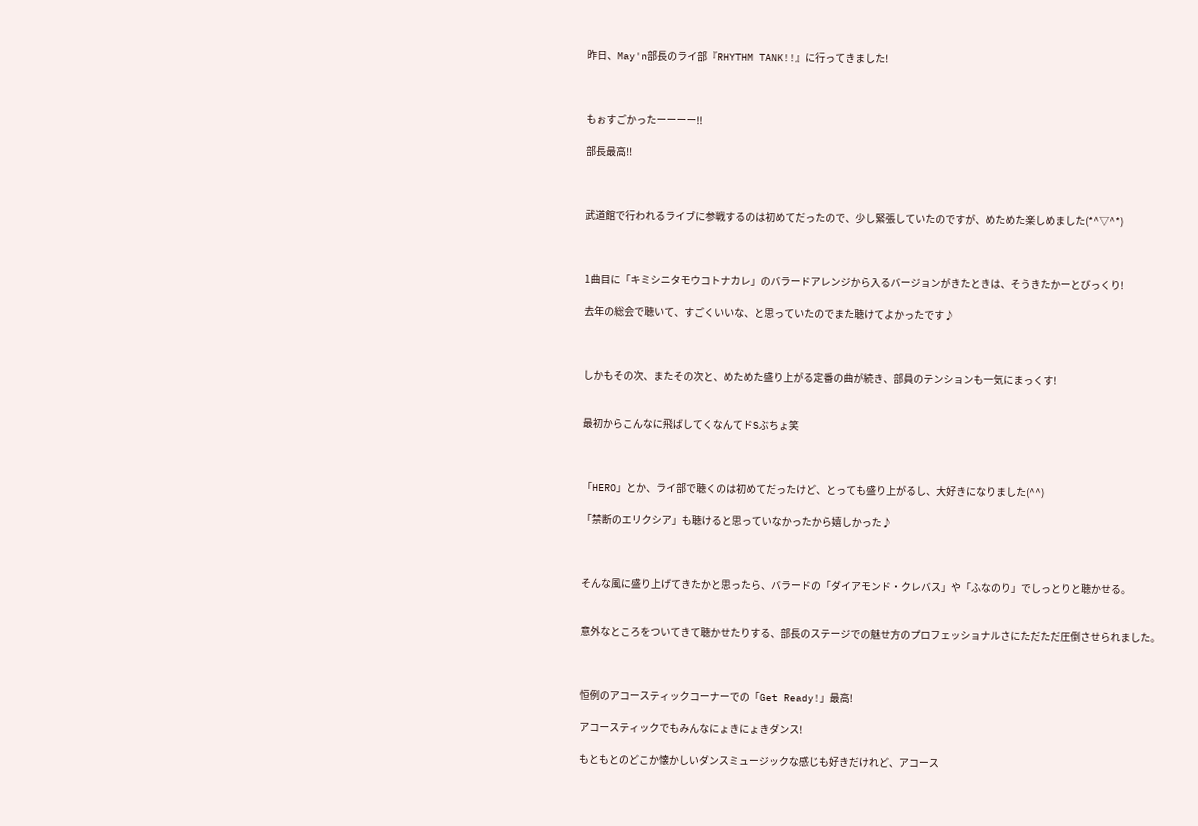昨日、May'n部長のライ部『RHYTHM TANK!!』に行ってきました!



もぉすごかったーーーー!!

部長最高!!



武道館で行われるライブに参戦するのは初めてだったので、少し緊張していたのですが、めためた楽しめました(*^▽^*)



1曲目に「キミシニタモウコトナカレ」のバラードアレンジから入るバージョンがきたときは、そうきたかーとびっくり!

去年の総会で聴いて、すごくいいな、と思っていたのでまた聴けてよかったです♪



しかもその次、またその次と、めためた盛り上がる定番の曲が続き、部員のテンションも一気にまっくす!


最初からこんなに飛ばしてくなんてドSぶちょ笑



「HERO」とか、ライ部で聴くのは初めてだったけど、とっても盛り上がるし、大好きになりました(^^)

「禁断のエリクシア」も聴けると思っていなかったから嬉しかった♪



そんな風に盛り上げてきたかと思ったら、バラードの「ダイアモンド・クレバス」や「ふなのり」でしっとりと聴かせる。


意外なところをついてきて聴かせたりする、部長のステージでの魅せ方のプロフェッショナルさにただただ圧倒させられました。



恒例のアコースティックコーナーでの「Get Ready!」最高!

アコースティックでもみんなにょきにょきダンス!

もともとのどこか懐かしいダンスミュージックな感じも好きだけれど、アコース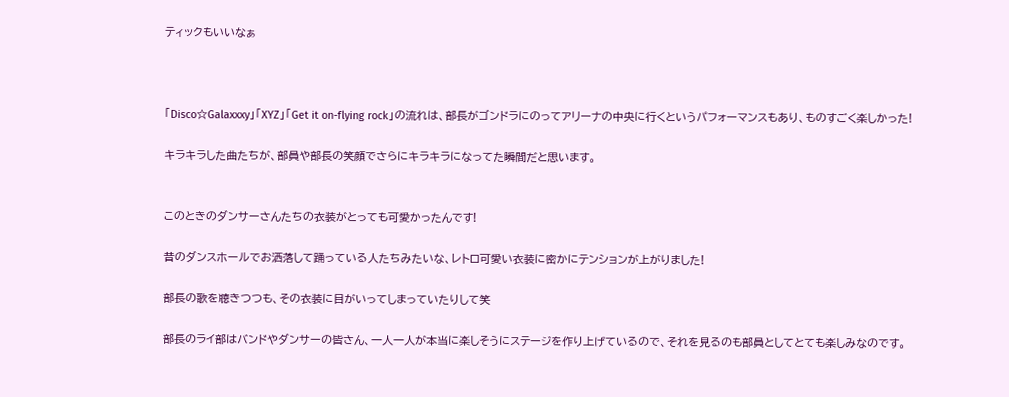ティックもいいなぁ



「Disco☆Galaxxxy」「XYZ」「Get it on-flying rock」の流れは、部長がゴンドラにのってアリーナの中央に行くというパフォーマンスもあり、ものすごく楽しかった!

キラキラした曲たちが、部員や部長の笑顔でさらにキラキラになってた瞬間だと思います。


このときのダンサーさんたちの衣装がとっても可愛かったんです!

昔のダンスホールでお洒落して踊っている人たちみたいな、レトロ可愛い衣装に密かにテンションが上がりました!

部長の歌を聴きつつも、その衣装に目がいってしまっていたりして笑

部長のライ部はバンドやダンサーの皆さん、一人一人が本当に楽しそうにステージを作り上げているので、それを見るのも部員としてとても楽しみなのです。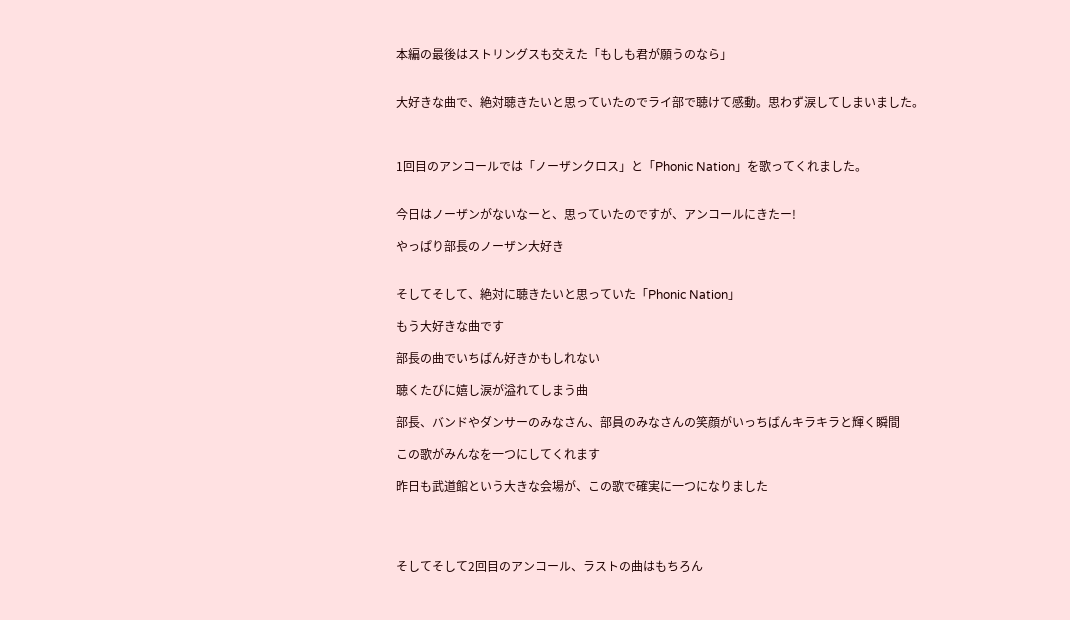本編の最後はストリングスも交えた「もしも君が願うのなら」


大好きな曲で、絶対聴きたいと思っていたのでライ部で聴けて感動。思わず涙してしまいました。



1回目のアンコールでは「ノーザンクロス」と「Phonic Nation」を歌ってくれました。


今日はノーザンがないなーと、思っていたのですが、アンコールにきたー!

やっぱり部長のノーザン大好き


そしてそして、絶対に聴きたいと思っていた「Phonic Nation」

もう大好きな曲です

部長の曲でいちばん好きかもしれない

聴くたびに嬉し涙が溢れてしまう曲

部長、バンドやダンサーのみなさん、部員のみなさんの笑顔がいっちばんキラキラと輝く瞬間

この歌がみんなを一つにしてくれます

昨日も武道館という大きな会場が、この歌で確実に一つになりました




そしてそして2回目のアンコール、ラストの曲はもちろん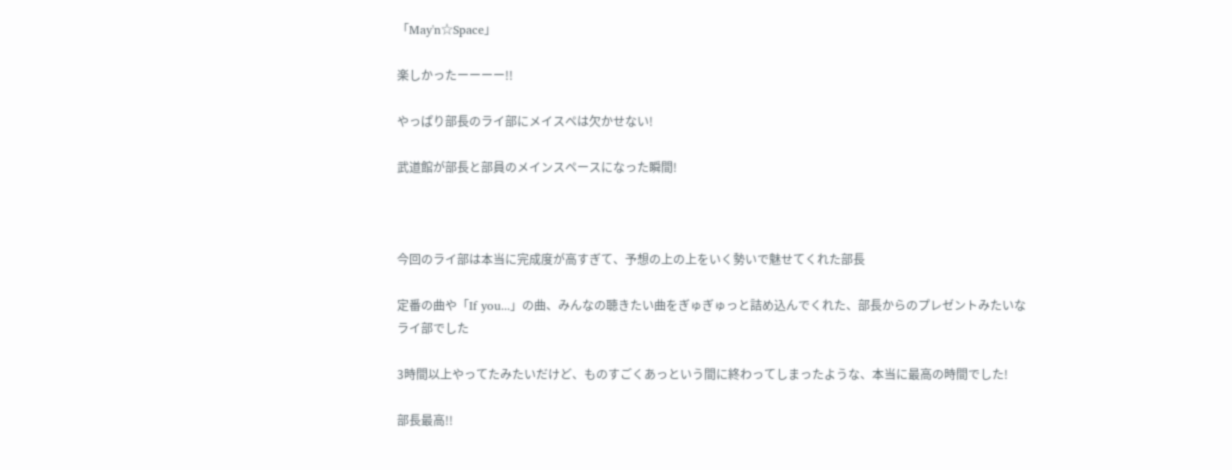「May'n☆Space」

楽しかったーーーー!!

やっぱり部長のライ部にメイスペは欠かせない!

武道館が部長と部員のメインスペースになった瞬間!



今回のライ部は本当に完成度が高すぎて、予想の上の上をいく勢いで魅せてくれた部長

定番の曲や「If you...」の曲、みんなの聴きたい曲をぎゅぎゅっと詰め込んでくれた、部長からのプレゼントみたいなライ部でした

3時間以上やってたみたいだけど、ものすごくあっという間に終わってしまったような、本当に最高の時間でした!

部長最高!!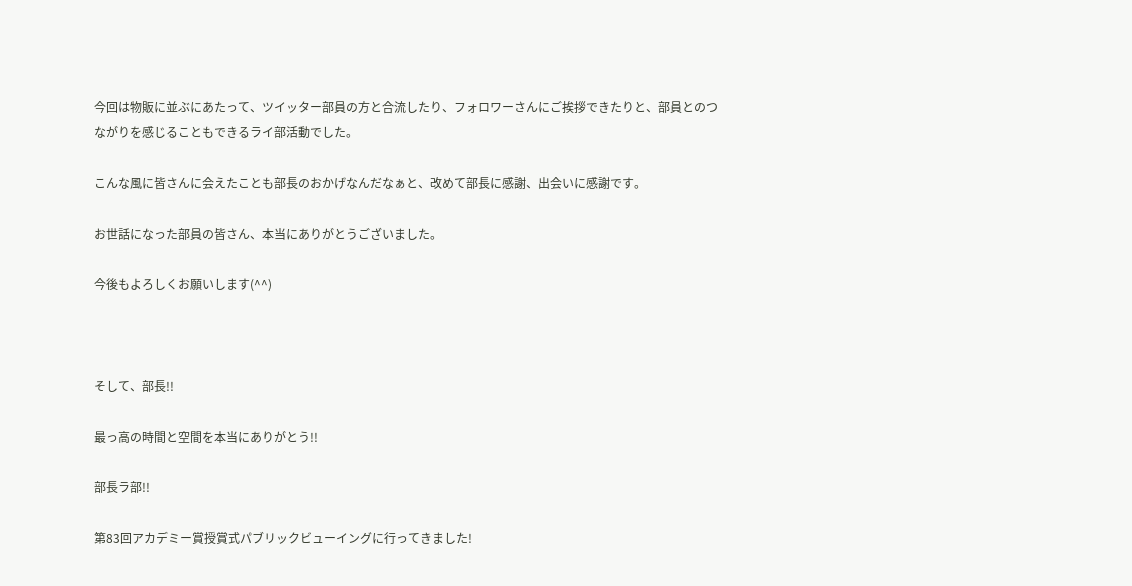今回は物販に並ぶにあたって、ツイッター部員の方と合流したり、フォロワーさんにご挨拶できたりと、部員とのつながりを感じることもできるライ部活動でした。

こんな風に皆さんに会えたことも部長のおかげなんだなぁと、改めて部長に感謝、出会いに感謝です。

お世話になった部員の皆さん、本当にありがとうございました。

今後もよろしくお願いします(^^)



そして、部長!!

最っ高の時間と空間を本当にありがとう!!

部長ラ部!!

第83回アカデミー賞授賞式パブリックビューイングに行ってきました!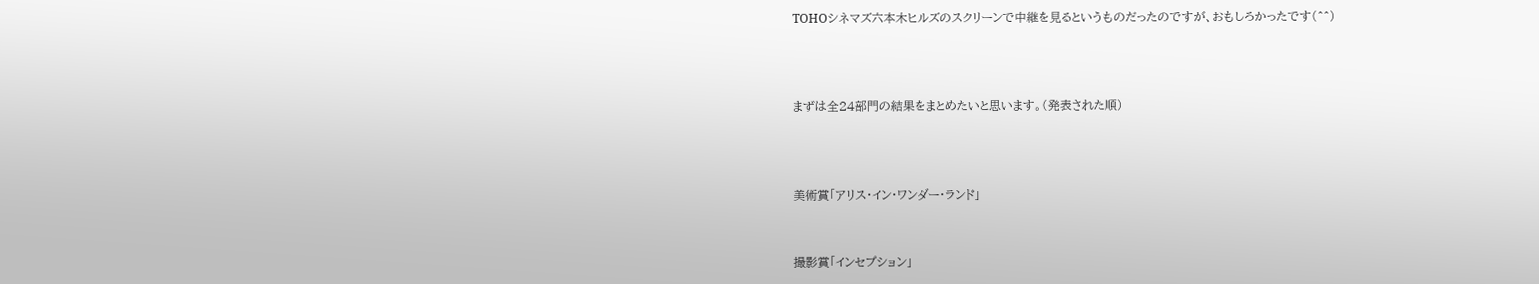TOHOシネマズ六本木ヒルズのスクリーンで中継を見るというものだったのですが、おもしろかったです(^^)



まずは全24部門の結果をまとめたいと思います。(発表された順)



美術賞「アリス・イン・ワンダー・ランド」


撮影賞「インセプション」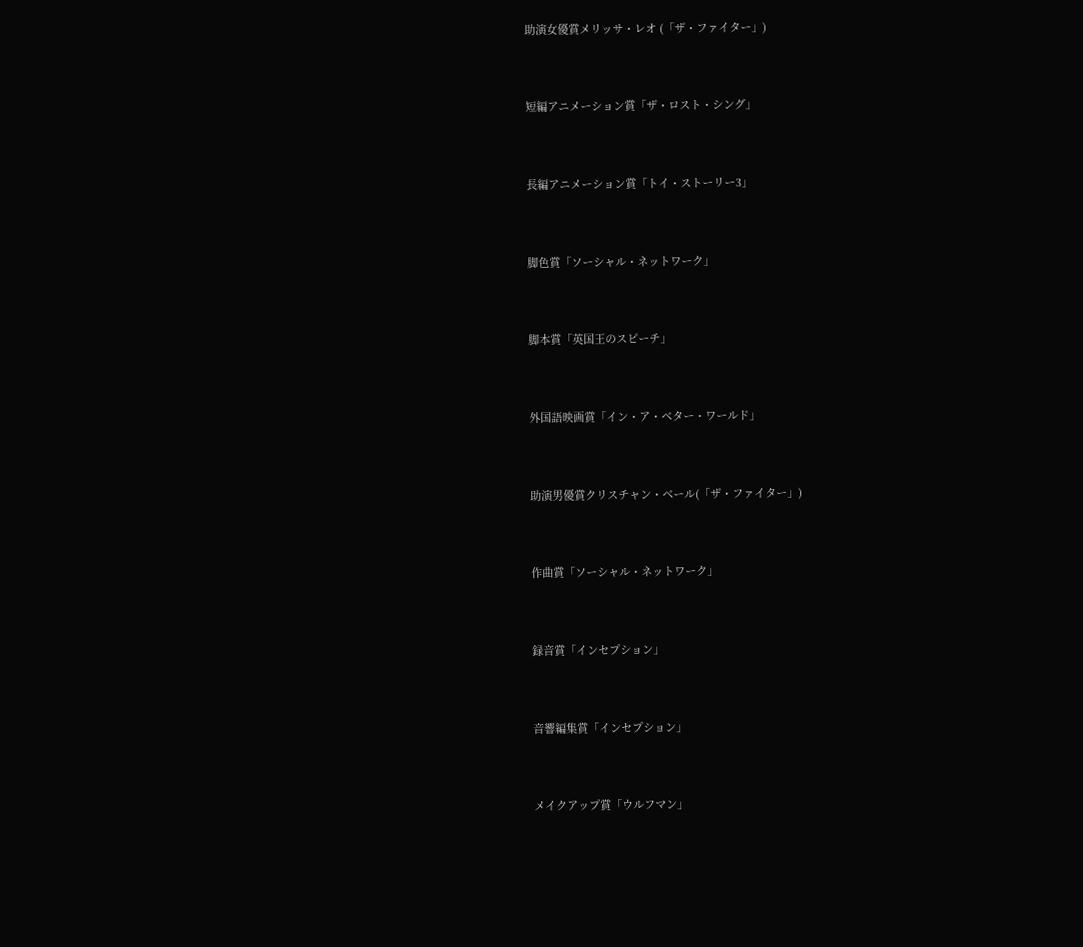助演女優賞メリッサ・レオ (「ザ・ファイター」)


短編アニメーション賞「ザ・ロスト・シング」


長編アニメーション賞「トイ・ストーリー3」


脚色賞「ソーシャル・ネットワーク」


脚本賞「英国王のスピーチ」


外国語映画賞「イン・ア・ベター・ワールド」


助演男優賞クリスチャン・ベール(「ザ・ファイター」)


作曲賞「ソーシャル・ネットワーク」


録音賞「インセプション」


音響編集賞「インセプション」


メイクアップ賞「ウルフマン」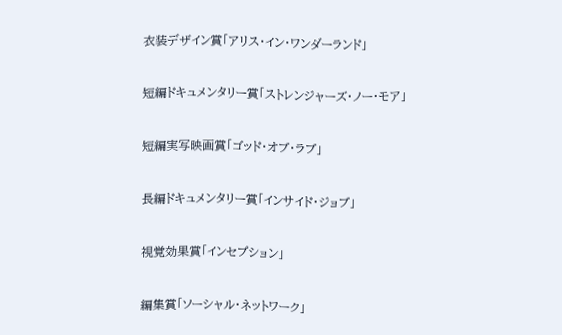衣装デザイン賞「アリス・イン・ワンダーランド」


短編ドキュメンタリー賞「ストレンジャーズ・ノー・モア」


短編実写映画賞「ゴッド・オブ・ラブ」


長編ドキュメンタリー賞「インサイド・ジョブ」


視覚効果賞「インセプション」


編集賞「ソーシャル・ネットワーク」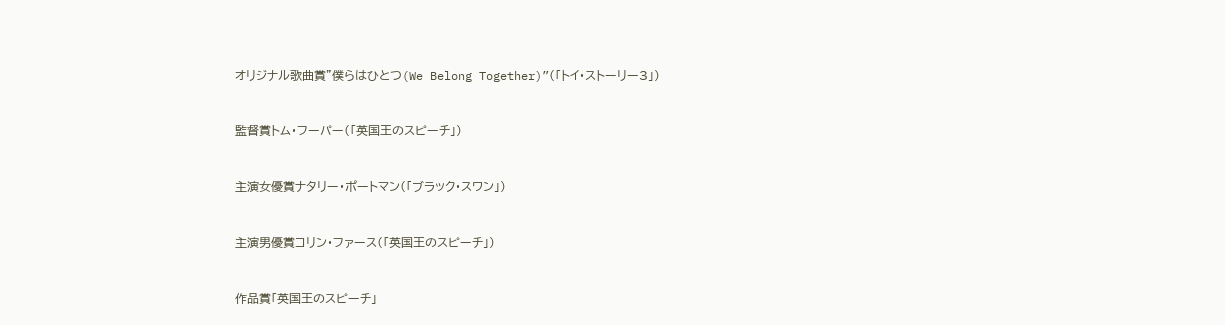オリジナル歌曲賞”僕らはひとつ(We Belong Together)”(「トイ・ストーリー3」)


監督賞トム・フーパー(「英国王のスピーチ」)


主演女優賞ナタリー・ポートマン(「ブラック・スワン」)


主演男優賞コリン・ファース(「英国王のスピーチ」)


作品賞「英国王のスピーチ」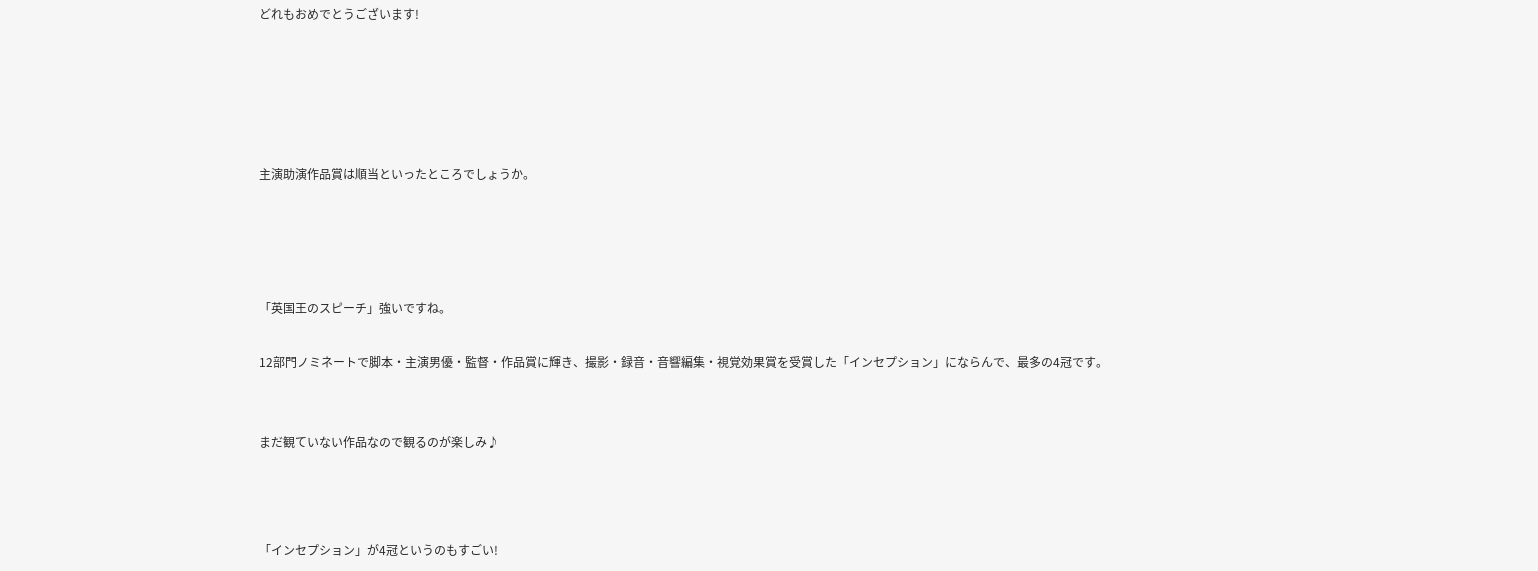どれもおめでとうございます!





主演助演作品賞は順当といったところでしょうか。




「英国王のスピーチ」強いですね。

12部門ノミネートで脚本・主演男優・監督・作品賞に輝き、撮影・録音・音響編集・視覚効果賞を受賞した「インセプション」にならんで、最多の4冠です。


まだ観ていない作品なので観るのが楽しみ♪



「インセプション」が4冠というのもすごい!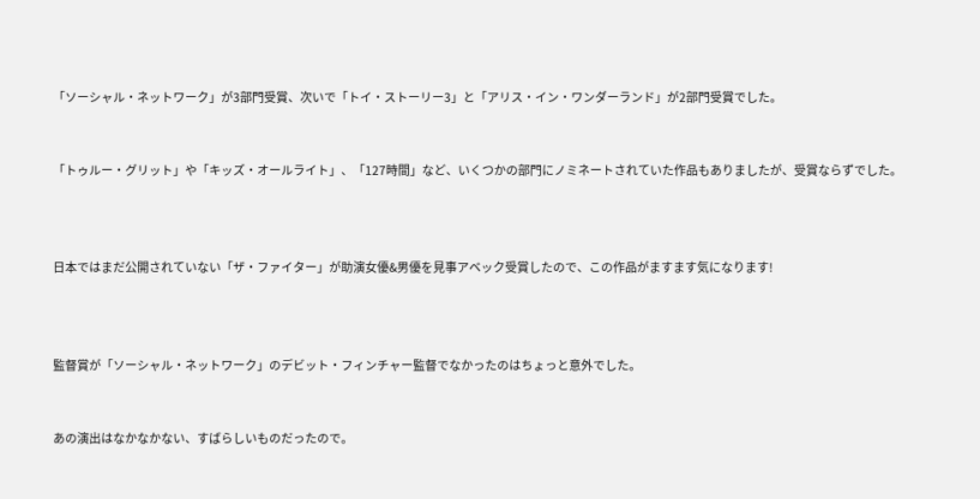「ソーシャル・ネットワーク」が3部門受賞、次いで「トイ・ストーリー3」と「アリス・イン・ワンダーランド」が2部門受賞でした。


「トゥルー・グリット」や「キッズ・オールライト」、「127時間」など、いくつかの部門にノミネートされていた作品もありましたが、受賞ならずでした。



日本ではまだ公開されていない「ザ・ファイター」が助演女優&男優を見事アベック受賞したので、この作品がますます気になります!



監督賞が「ソーシャル・ネットワーク」のデビット・フィンチャー監督でなかったのはちょっと意外でした。


あの演出はなかなかない、すばらしいものだったので。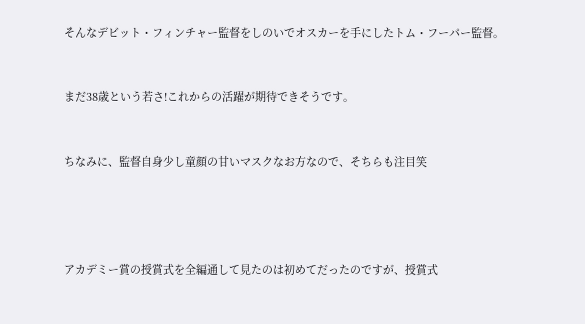そんなデビット・フィンチャー監督をしのいでオスカーを手にしたトム・フーパー監督。


まだ38歳という若さ!これからの活躍が期待できそうです。


ちなみに、監督自身少し童顔の甘いマスクなお方なので、そちらも注目笑




アカデミー賞の授賞式を全編通して見たのは初めてだったのですが、授賞式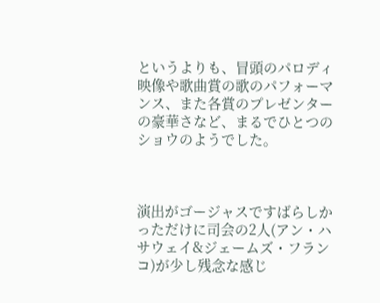というよりも、冒頭のパロディ映像や歌曲賞の歌のパフォーマンス、また各賞のプレゼンターの豪華さなど、まるでひとつのショウのようでした。



演出がゴージャスですばらしかっただけに司会の2人(アン・ハサウェイ&ジェームズ・フランコ)が少し残念な感じ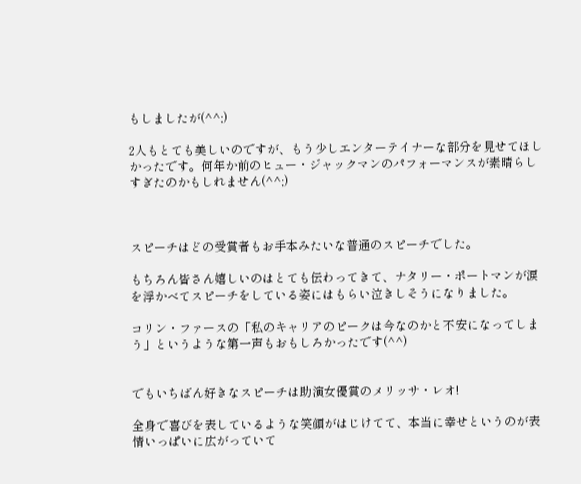もしましたが(^^;)

2人もとても美しいのですが、もう少しエンターテイナーな部分を見せてほしかったです。何年か前のヒュー・ジャックマンのパフォーマンスが素晴らしすぎたのかもしれません(^^;)



スピーチはどの受賞者もお手本みたいな普通のスピーチでした。

もちろん皆さん嬉しいのはとても伝わってきて、ナタリー・ポートマンが涙を浮かべてスピーチをしている姿にはもらい泣きしそうになりました。

コリン・ファースの「私のキャリアのピークは今なのかと不安になってしまう」というような第一声もおもしろかったです(^^)


でもいちばん好きなスピーチは助演女優賞のメリッサ・レオ!

全身で喜びを表しているような笑顔がはじけてて、本当に幸せというのが表情いっぱいに広がっていて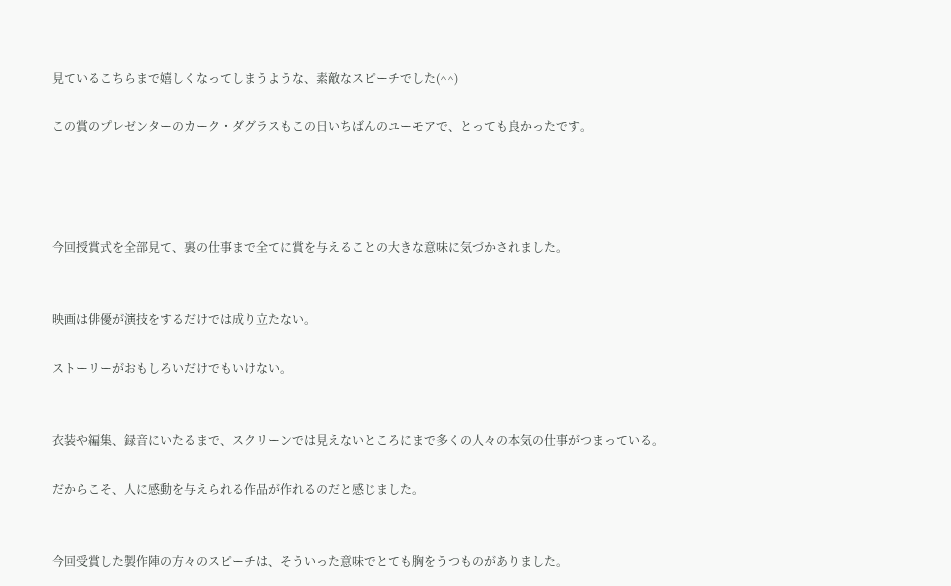見ているこちらまで嬉しくなってしまうような、素敵なスピーチでした(^^)

この賞のプレゼンターのカーク・ダグラスもこの日いちばんのユーモアで、とっても良かったです。




今回授賞式を全部見て、裏の仕事まで全てに賞を与えることの大きな意味に気づかされました。


映画は俳優が演技をするだけでは成り立たない。

ストーリーがおもしろいだけでもいけない。


衣装や編集、録音にいたるまで、スクリーンでは見えないところにまで多くの人々の本気の仕事がつまっている。

だからこそ、人に感動を与えられる作品が作れるのだと感じました。


今回受賞した製作陣の方々のスピーチは、そういった意味でとても胸をうつものがありました。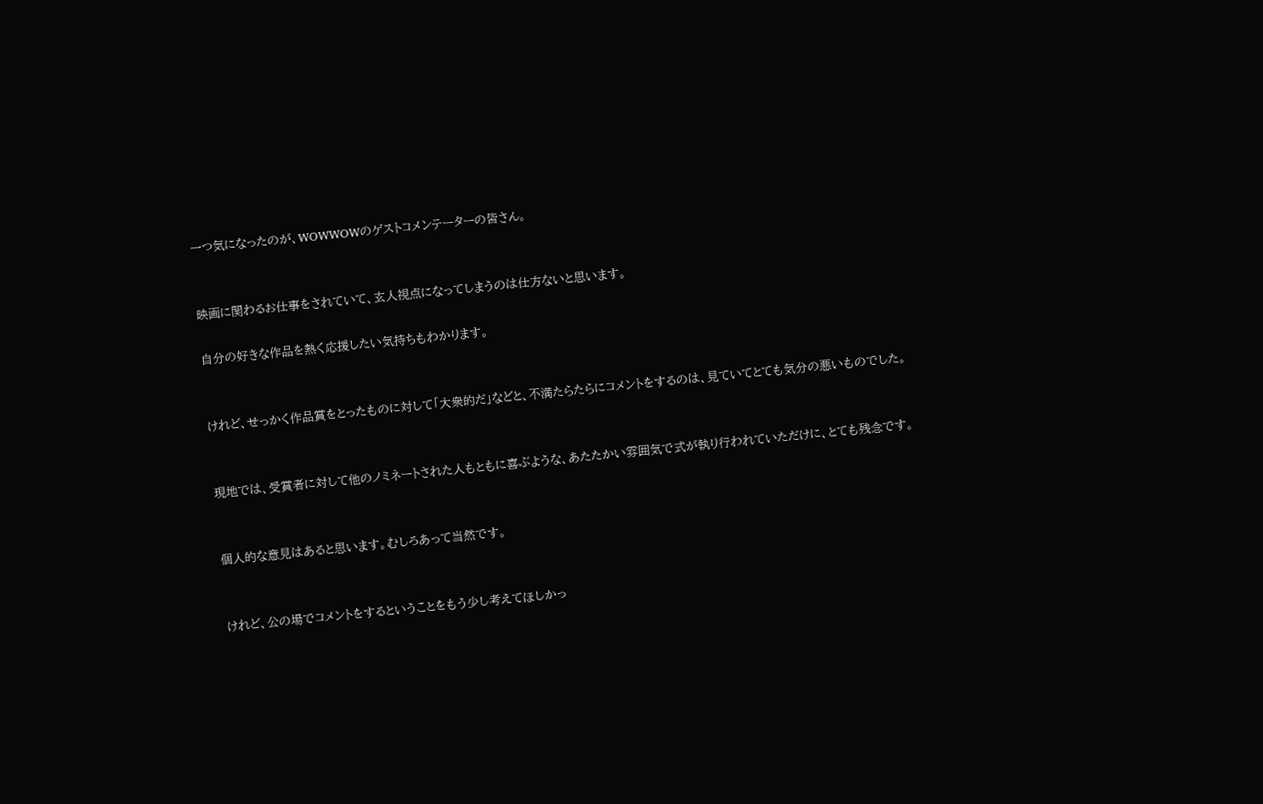一つ気になったのが、WOWWOWのゲストコメンテーターの皆さん。


映画に関わるお仕事をされていて、玄人視点になってしまうのは仕方ないと思います。

自分の好きな作品を熱く応援したい気持ちもわかります。


けれど、せっかく作品賞をとったものに対して「大衆的だ」などと、不満たらたらにコメントをするのは、見ていてとても気分の悪いものでした。


現地では、受賞者に対して他のノミネートされた人もともに喜ぶような、あたたかい雰囲気で式が執り行われていただけに、とても残念です。


個人的な意見はあると思います。むしろあって当然です。


けれど、公の場でコメントをするということをもう少し考えてほしかっ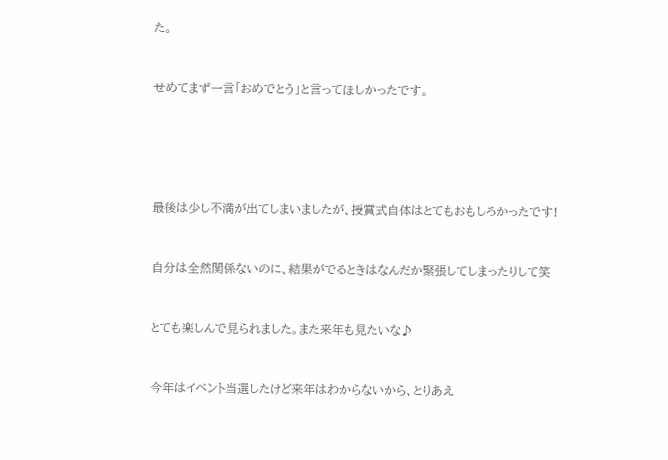た。


せめてまず一言「おめでとう」と言ってほしかったです。





最後は少し不満が出てしまいましたが、授賞式自体はとてもおもしろかったです!


自分は全然関係ないのに、結果がでるときはなんだか緊張してしまったりして笑


とても楽しんで見られました。また来年も見たいな♪


今年はイベント当選したけど来年はわからないから、とりあえ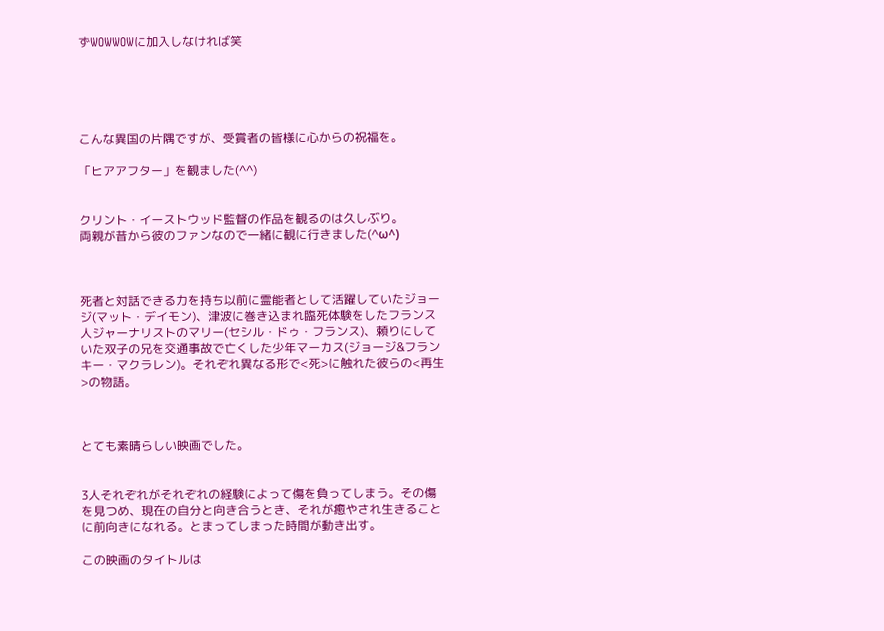ずWOWWOWに加入しなければ笑





こんな異国の片隅ですが、受賞者の皆様に心からの祝福を。

「ヒアアフター」を観ました(^^)


クリント・イーストウッド監督の作品を観るのは久しぶり。
両親が昔から彼のファンなので一緒に観に行きました(^ω^)



死者と対話できる力を持ち以前に霊能者として活躍していたジョージ(マット・デイモン)、津波に巻き込まれ臨死体験をしたフランス人ジャーナリストのマリー(セシル・ドゥ・フランス)、頼りにしていた双子の兄を交通事故で亡くした少年マーカス(ジョージ&フランキー・マクラレン)。それぞれ異なる形で<死>に触れた彼らの<再生>の物語。



とても素晴らしい映画でした。


3人それぞれがそれぞれの経験によって傷を負ってしまう。その傷を見つめ、現在の自分と向き合うとき、それが癒やされ生きることに前向きになれる。とまってしまった時間が動き出す。

この映画のタイトルは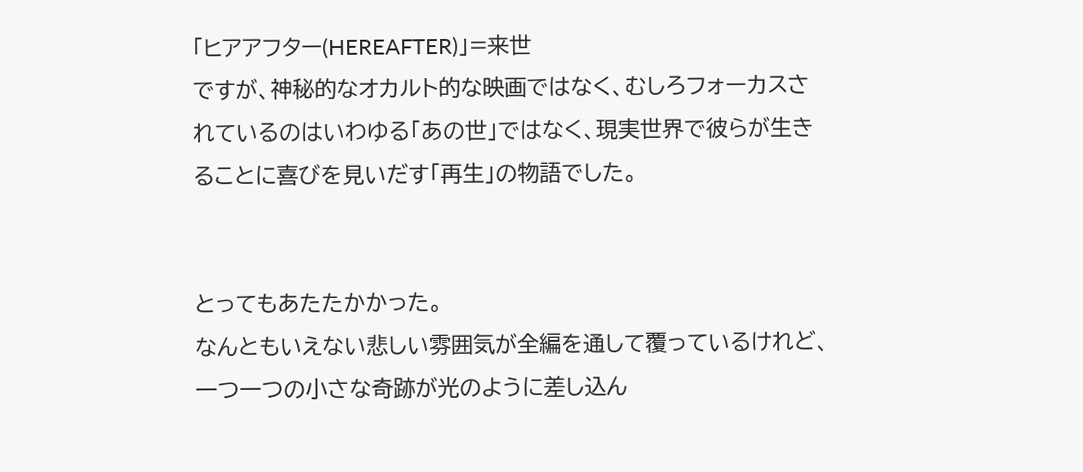「ヒアアフター(HEREAFTER)」=来世
ですが、神秘的なオカルト的な映画ではなく、むしろフォーカスされているのはいわゆる「あの世」ではなく、現実世界で彼らが生きることに喜びを見いだす「再生」の物語でした。


とってもあたたかかった。
なんともいえない悲しい雰囲気が全編を通して覆っているけれど、一つ一つの小さな奇跡が光のように差し込ん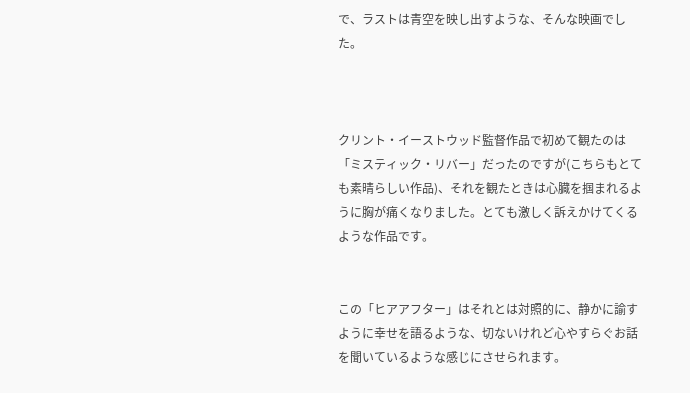で、ラストは青空を映し出すような、そんな映画でした。



クリント・イーストウッド監督作品で初めて観たのは「ミスティック・リバー」だったのですが(こちらもとても素晴らしい作品)、それを観たときは心臓を掴まれるように胸が痛くなりました。とても激しく訴えかけてくるような作品です。


この「ヒアアフター」はそれとは対照的に、静かに諭すように幸せを語るような、切ないけれど心やすらぐお話を聞いているような感じにさせられます。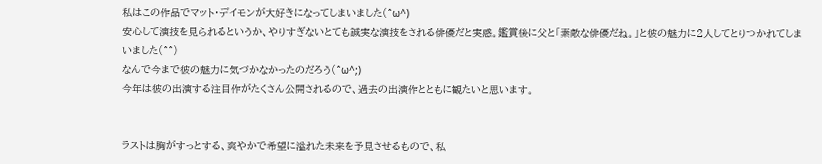私はこの作品でマット・デイモンが大好きになってしまいました(^ω^)
安心して演技を見られるというか、やりすぎないとても誠実な演技をされる俳優だと実感。鑑賞後に父と「素敵な俳優だね。」と彼の魅力に2人してとりつかれてしまいました(^^)
なんで今まで彼の魅力に気づかなかったのだろう(^ω^;)
今年は彼の出演する注目作がたくさん公開されるので、過去の出演作とともに観たいと思います。


ラストは胸がすっとする、爽やかで希望に溢れた未来を予見させるもので、私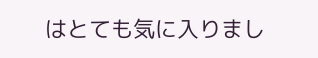はとても気に入りまし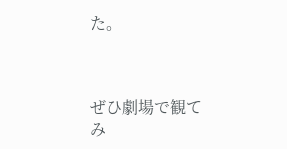た。



ぜひ劇場で観てみ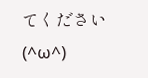てください(^ω^)